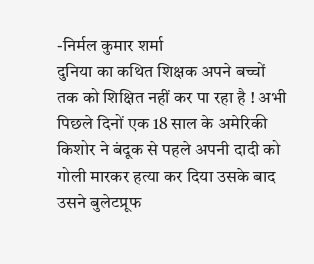-निर्मल कुमार शर्मा
दुनिया का कथित शिक्षक अपने बच्चों तक को शिक्षित नहीं कर पा रहा है ! अभी पिछले दिनों एक 18 साल के अमेरिकी किशोर ने बंदूक से पहले अपनी दादी को गोली मारकर हत्या कर दिया उसके बाद उसने बुलेटप्रूफ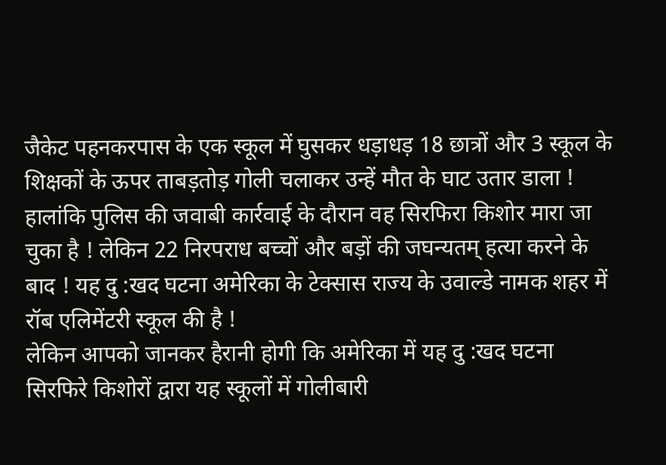जैकेट पहनकरपास के एक स्कूल में घुसकर धड़ाधड़ 18 छात्रों और 3 स्कूल के शिक्षकों के ऊपर ताबड़तोड़ गोली चलाकर उन्हें मौत के घाट उतार डाला ! हालांकि पुलिस की जवाबी कार्रवाई के दौरान वह सिरफिरा किशोर मारा जा चुका है ! लेकिन 22 निरपराध बच्चों और बड़ों की जघन्यतम् हत्या करने के बाद ! यह दु :खद घटना अमेरिका के टेक्सास राज्य के उवाल्डे नामक शहर में रॉब एलिमेंटरी स्कूल की है !
लेकिन आपको जानकर हैरानी होगी कि अमेरिका में यह दु :खद घटना सिरफिरे किशोरों द्वारा यह स्कूलों में गोलीबारी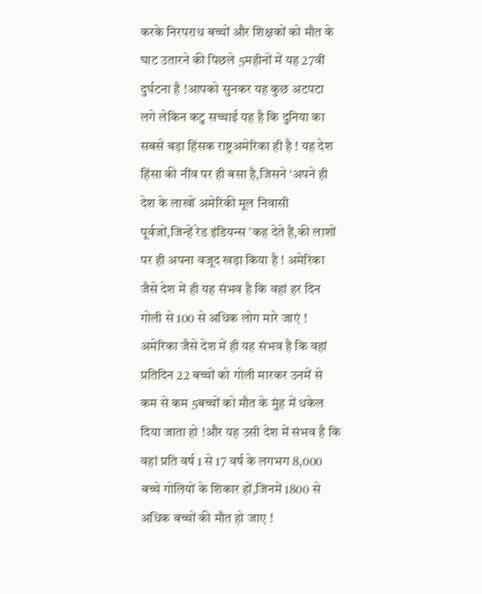करके निरपराध बच्चों और शिक्षकों को मौत के घाट उतारने की पिछले 5महीनों में यह 27वीं दुर्घटना है !आपको सुनकर यह कुछ अटपटा लगे लेकिन कटु सच्चाई यह है कि दुनिया का सबसे बड़ा हिंसक राष्ट्रअमेरिका ही है ! यह देश हिंसा की नींव पर ही बसा है,जिसने ‘अपने ही देश के लाखों अमेरिकी मूल निवासी पूर्वजों,जिन्हें रेड इंडियन्स ’कह देते हैं,की लाशों पर ही अपना वजूद खड़ा किया है ! अमेरिका जैसे देश में ही यह संभव है कि वहां हर दिन गोली से 100 से अधिक लोग मारे जाएं ! अमेरिका जैसे देश में ही यह संभव है कि वहां प्रतिदिन 22 बच्चों को गोली मारकर उनमें से कम से कम 5बच्चों को मौत के मुंह में धकेल दिया जाता हो !और यह उसी देश में संभव है कि वहां प्रति वर्ष 1 से 17 वर्ष के लगभग 8,000 बच्चे गोलियों के शिकार हों,जिनमें 1800 से अधिक बच्चों की मौत हो जाए !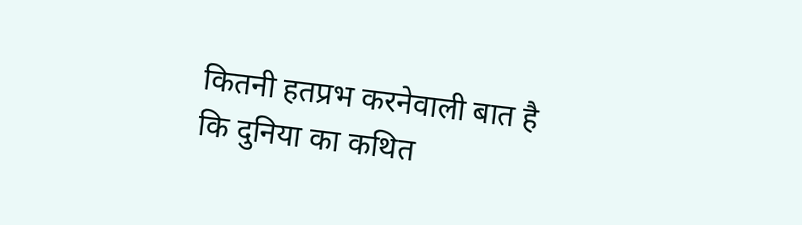कितनी हतप्रभ करनेवाली बात है कि दुनिया का कथित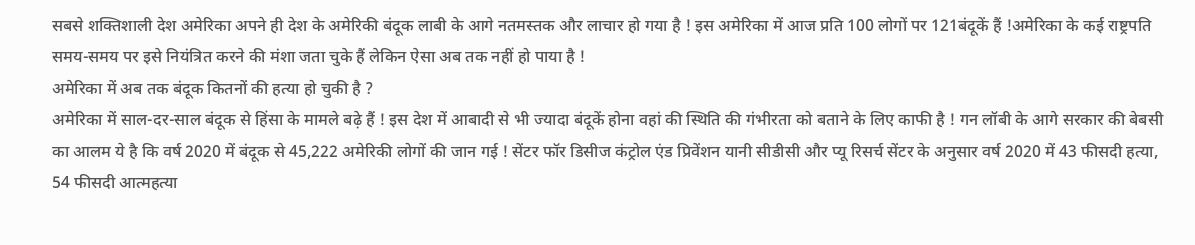सबसे शक्तिशाली देश अमेरिका अपने ही देश के अमेरिकी बंदूक लाबी के आगे नतमस्तक और लाचार हो गया है ! इस अमेरिका में आज प्रति 100 लोगों पर 121बंदूकें हैं !अमेरिका के कई राष्ट्रपति समय-समय पर इसे नियंत्रित करने की मंशा जता चुके हैं लेकिन ऐसा अब तक नहीं हो पाया है !
अमेरिका में अब तक बंदूक कितनों की हत्या हो चुकी है ?
अमेरिका में साल-दर-साल बंदूक से हिंसा के मामले बढ़े हैं ! इस देश में आबादी से भी ज्यादा बंदूकें होना वहां की स्थिति की गंभीरता को बताने के लिए काफी है ! गन लॉबी के आगे सरकार की बेबसी का आलम ये है कि वर्ष 2020 में बंदूक से 45,222 अमेरिकी लोगों की जान गई ! सेंटर फॉर डिसीज कंट्रोल एंड प्रिवेंशन यानी सीडीसी और प्यू रिसर्च सेंटर के अनुसार वर्ष 2020 में 43 फीसदी हत्या, 54 फीसदी आत्महत्या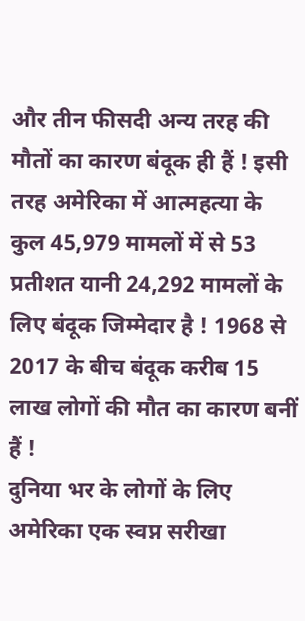और तीन फीसदी अन्य तरह की मौतों का कारण बंदूक ही हैं ! इसी तरह अमेरिका में आत्महत्या के कुल 45,979 मामलों में से 53 प्रतीशत यानी 24,292 मामलों के लिए बंदूक जिम्मेदार है ! 1968 से 2017 के बीच बंदूक करीब 15 लाख लोगों की मौत का कारण बनीं हैं !
दुनिया भर के लोगों के लिए अमेरिका एक स्वप्न सरीखा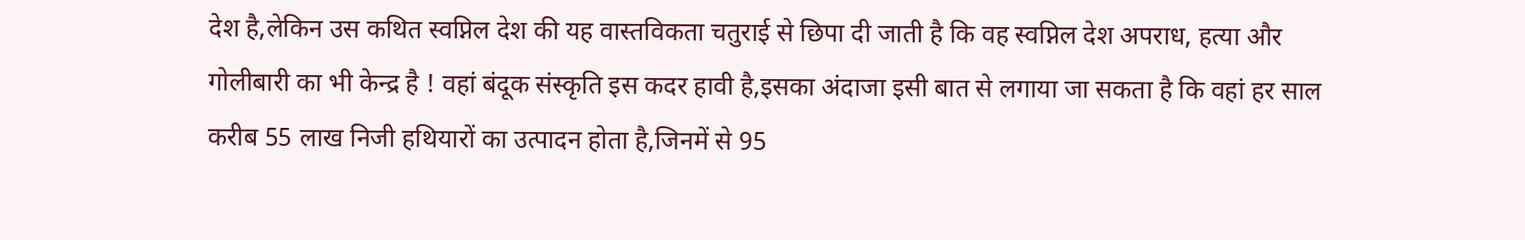देश है,लेकिन उस कथित स्वप्निल देश की यह वास्तविकता चतुराई से छिपा दी जाती है कि वह स्वप्निल देश अपराध, हत्या और गोलीबारी का भी केन्द्र है ! वहां बंदूक संस्कृति इस कदर हावी है,इसका अंदाजा इसी बात से लगाया जा सकता है कि वहां हर साल करीब 55 लाख निजी हथियारों का उत्पादन होता है,जिनमें से 95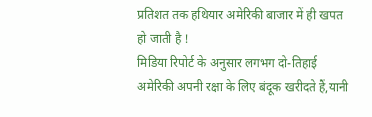प्रतिशत तक हथियार अमेरिकी बाजार में ही खपत हो जाती है !
मिडिया रिपोर्ट के अनुसार लगभग दो-तिहाई अमेरिकी अपनी रक्षा के लिए बंदूक खरीदते हैं,यानी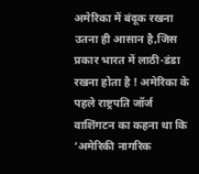अमेरिका में बंदूक रखना उतना ही आसान है,जिस प्रकार भारत में लाठी-डंडा रखना होता है ! अमेरिका के पहले राष्ट्रपति जॉर्ज वाशिंगटन का कहना था कि ‘अमेरिकी नागरिक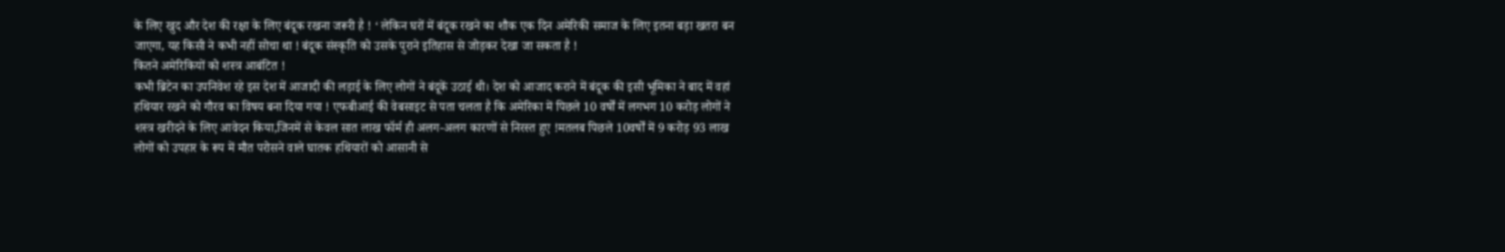के लिए खुद और देश की रक्षा के लिए बंदूक रखना जरूरी है ! ‘ लेकिन घरों में बंदूक रखने का शौक एक दिन अमेरिकी समाज के लिए इतना बड़ा खतरा बन जाएगा, यह किसी ने कभी नहीं सोचा था ! बंदूक संस्कृति को उसके पुराने इतिहास से जोड़कर देखा जा सकता है !
कितने अमेरिकियों को शस्त्र आबंटित !
कभी ब्रिटेन का उपनिवेश रहे इस देश में आजादी की लड़ाई के लिए लोगों ने बंदूकें उठाई थी। देश को आजाद कराने में बंदूक की इसी भूमिका ने बाद में वहां हथियार रखने को गौरव का विषय बना दिया गया ! एफबीआई की वेबसाइट से पता चलता है कि अमेरिका में पिछले 10 वर्षों में लगभग 10 करोड़ लोगों ने शस्त्र खरीदने के लिए आवेदन किया,जिनमें से केवल सात लाख फॉर्म ही अलग-अलग कारणों से निरस्त हुए !मतलब पिछले 10वर्षों में 9 करोड़ 93 लाख लोगों को उपहार के रूप में मौत परोसने वाले घातक हथियारों को आसानी से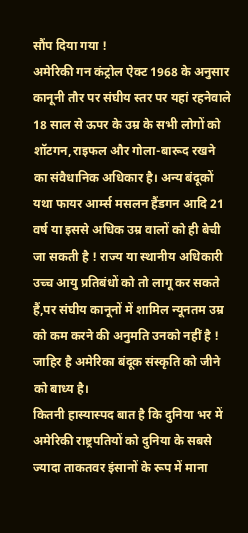सौंप दिया गया !
अमेरिकी गन कंट्रोल ऐक्ट 1968 के अनुसार कानूनी तौर पर संघीय स्तर पर यहां रहनेवाले 18 साल से ऊपर के उम्र के सभी लोगों को शॉटगन,राइफल और गोला-बारूद रखने का संवैधानिक अधिकार है। अन्य बंदूकों यथा फायर आर्म्स मसलन हैंडगन आदि 21 वर्ष या इससे अधिक उम्र वालों को ही बेची जा सकती है ! राज्य या स्थानीय अधिकारी उच्च आयु प्रतिबंधों को तो लागू कर सकते हैं,पर संघीय कानूनों में शामिल न्यूनतम उम्र को कम करने की अनुमति उनको नहीं है ! जाहिर है अमेरिका बंदूक संस्कृति को जीने को बाध्य है।
कितनी हास्यास्पद बात है कि दुनिया भर में अमेरिकी राष्ट्रपतियों को दुनिया के सबसे ज्यादा ताकतवर इंसानों के रूप में माना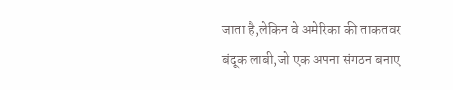जाता है,लेकिन वे अमेरिका की ताकतवर बंदूक लाबी,जो एक अपना संगठन बनाए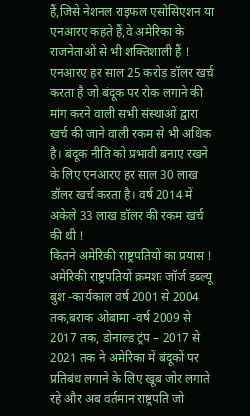हैं,जिसे नेशनल राइफल एसोसिएशन या एनआरए कहते हैं,वे अमेरिका के राजनेताओं से भी शक्तिशाली हैं ! एनआरए हर साल 25 करोड़ डॉलर खर्च करता है जो बंदूक पर रोक लगाने की मांग करने वाली सभी संस्थाओं द्वारा खर्च की जाने वाली रकम से भी अधिक है। बंदूक नीति को प्रभावी बनाए रखने के लिए एनआरए हर साल 30 लाख डॉलर खर्च करता है। वर्ष 2014 में अकेले 33 लाख डॉलर की रकम खर्च की थी !
कितने अमेरिकी राष्ट्रपतियों का प्रयास !
अमेरिकी राष्ट्रपतियों क्रमशः जॉर्ज डब्ल्यू बुश -कार्यकाल वर्ष 2001 से 2004 तक,बराक ओबामा -वर्ष 2009 से 2017 तक, डोनाल्ड ट्रंप – 2017 से 2021 तक ने अमेरिका में बंदूकों पर प्रतिबंध लगाने के लिए खूब जोर लगाते रहे और अब वर्तमान राष्ट्रपति जो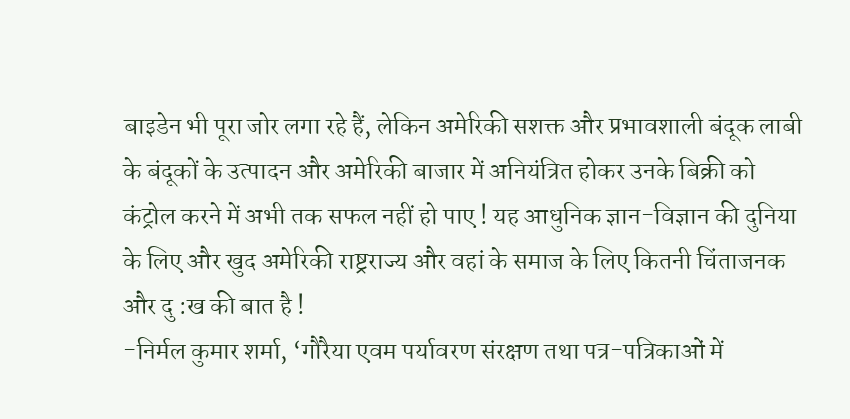बाइडेन भी पूरा जोर लगा रहे हैं, लेकिन अमेरिकी सशक्त और प्रभावशाली बंदूक लाबी के बंदूकों के उत्पादन और अमेरिकी बाजार में अनियंत्रित होकर उनके बिक्री को कंट्रोल करने में अभी तक सफल नहीं हो पाए ! यह आधुनिक ज्ञान-विज्ञान की दुनिया के लिए और खुद अमेरिकी राष्ट्रराज्य और वहां के समाज के लिए कितनी चिंताजनक और दु :ख की बात है !
-निर्मल कुमार शर्मा, ‘गौरैया एवम पर्यावरण संरक्षण तथा पत्र-पत्रिकाओं में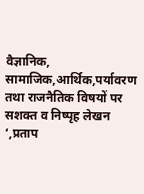वैज्ञानिक, सामाजिक,आर्थिक,पर्यावरण तथा राजनैतिक विषयों पर सशक्त व निष्पृह लेखन ‘,प्रताप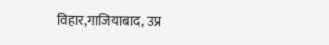विहार,गाजियाबाद, उप्र